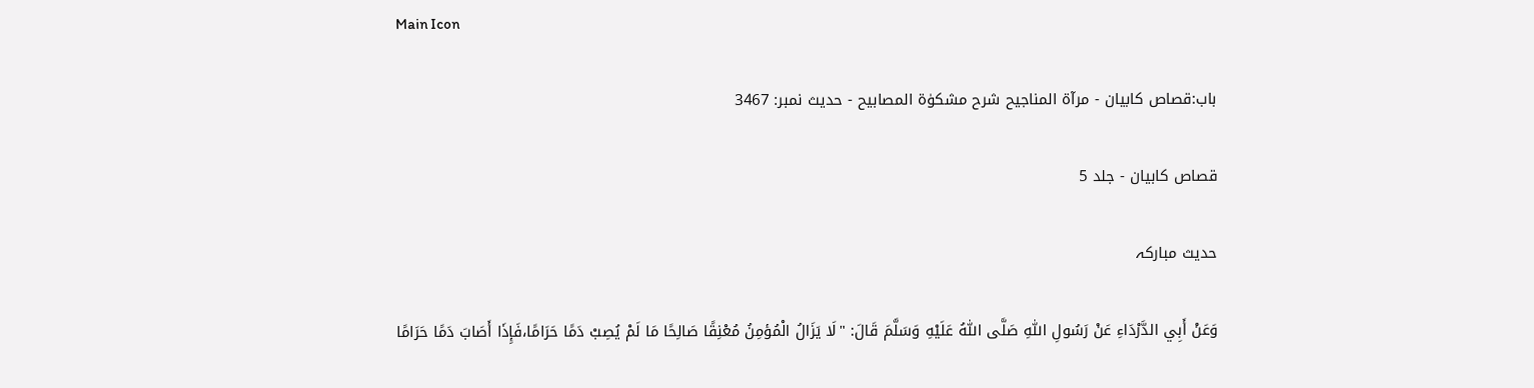Main Icon

باب:قصاص کابیان - مرآۃ المناجیح شرح مشکوٰۃ المصابیح - حدیث نمبر: 3467

قصاص کابیان - جلد 5

حدیث مبارکہ

وَعَنْ أَبِي الدَّرْدَاءِ عَنْ رَسُولِ اللّٰهِ صَلَّى اللّٰهُ عَلَيْهِ وَسَلَّمَ قَالَ: "لَا يَزَالُ الْمُؤمِنُ مُعْنِقًا صَالِحًا مَا لَمْ يُصِبْ دَمًا حَرَامًا،فَإِذَا أَصَابَ دَمًا حَرَامًا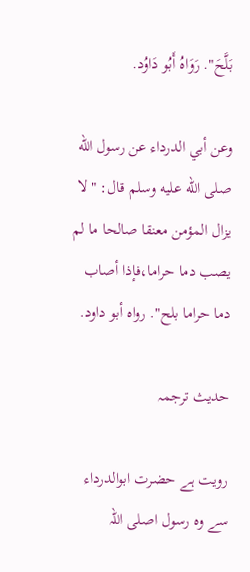بَلَّحَ". رَوَاهُ أَبُو دَاوُد.

وعن أبي الدرداء عن رسول الله صلى الله عليه وسلم قال: "لا يزال المؤمن معنقا صالحا ما لم يصب دما حراما،فإذا أصاب دما حراما بلح". رواه أبو داود.

حدیث ترجمہ

رویت ہے حضرت ابوالدرداء سے وہ رسول اصلی اللہ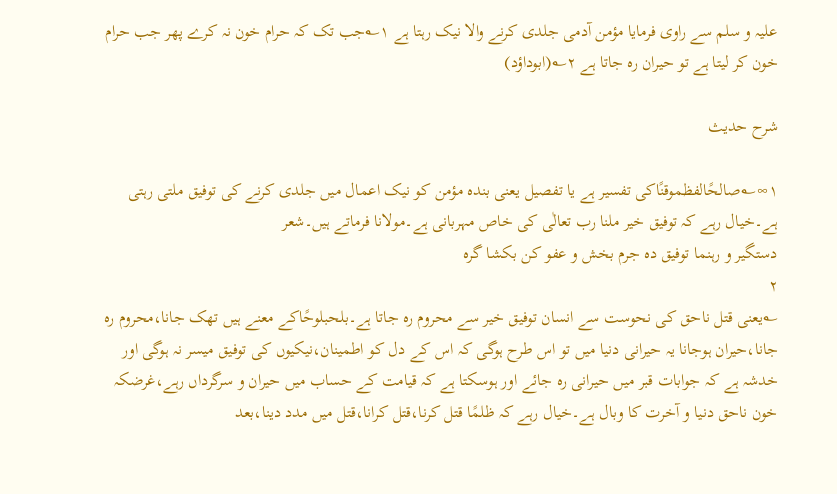علیہ و سلم سے راوی فرمایا مؤمن آدمی جلدی کرنے والا نیک رہتا ہے ۱؎جب تک کہ حرام خون نہ کرے پھر جب حرام خون کر لیتا ہے تو حیران رہ جاتا ہے ۲؎(ابوداؤد)

شرح حدیث

۱∞؎صالحًالفظموقنًاکی تفسیر ہے یا تفصیل یعنی بندہ مؤمن کو نیک اعمال میں جلدی کرنے کی توفیق ملتی رہتی ہے۔خیال رہے کہ توفیق خیر ملنا رب تعالٰی کی خاص مہربانی ہے۔مولانا فرماتے ہیں۔شعر
دستگیر و رہنما توفیق دہ جرم بخش و عفو کن بکشا گرہ
۲
؎یعنی قتل ناحق کی نحوست سے انسان توفیق خیر سے محروم رہ جاتا ہے۔بلحبلوحًاکے معنے ہیں تھک جانا،محروم رہ جانا،حیران ہوجانا یہ حیرانی دنیا میں تو اس طرح ہوگی کہ اس کے دل کو اطمینان،نیکیوں کی توفیق میسر نہ ہوگی اور خدشہ ہے کہ جوابات قبر میں حیرانی رہ جائے اور ہوسکتا ہے کہ قیامت کے حساب میں حیران و سرگرداں رہے،غرضکہ خون ناحق دنیا و آخرت کا وبال ہے۔خیال رہے کہ ظلمًا قتل کرنا،قتل کرانا،قتل میں مدد دینا،بعد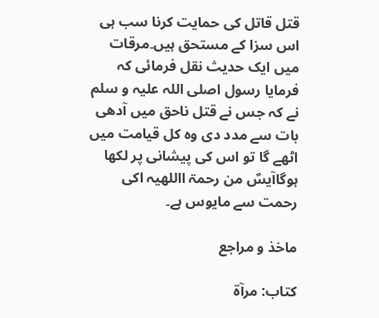قتل قاتل کی حمایت کرنا سب ہی اس سزا کے مستحق ہیں۔مرقات میں ایک حدیث نقل فرمائی کہ فرمایا رسول اصلی اللہ علیہ و سلم نے کہ جس نے قتل ناحق میں آدھی بات سے مدد دی وہ کل قیامت میں اٹھے گا تو اس کی پیشانی پر لکھا ہوگاآیسٌ من رحمۃ االلهیہ اکی رحمت سے مایوس ہے۔

ماخذ و مراجع

کتاب: مرآۃ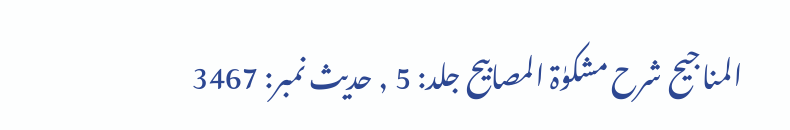المناجیح شرح مشکوٰۃ المصابیح جلد: 5 , حدیث نمبر: 3467